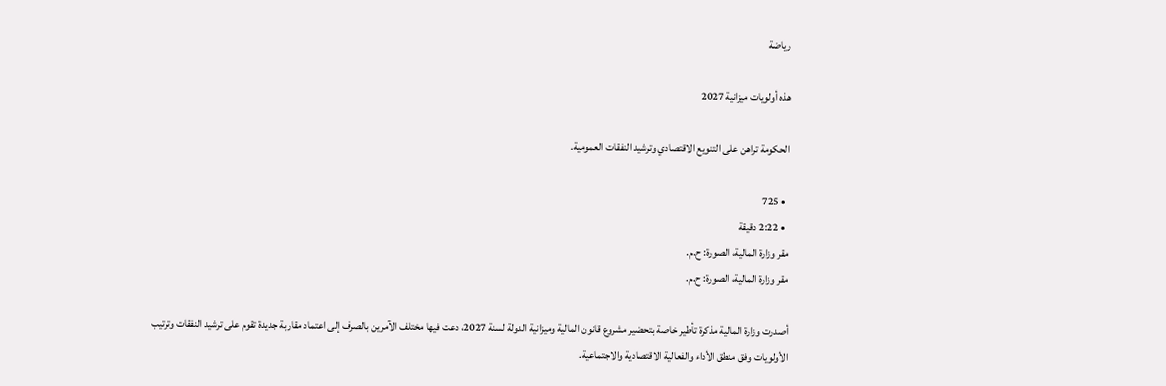رياضة

هذه أولويات ميزانية 2027

الحكومة تراهن على التنويع الاقتصادي وترشيد النفقات العمومية.

  • 725
  • 2:22 دقيقة
مقر وزارة المالية، الصورة: ح.م.
مقر وزارة المالية، الصورة: ح.م.

أصدرت وزارة المالية مذكرة تأطير خاصة بتحضير مشروع قانون المالية وميزانية الدولة لسنة 2027، دعت فيها مختلف الآمرين بالصرف إلى اعتماد مقاربة جديدة تقوم على ترشيد النفقات وترتيب الأولويات وفق منطق الأداء والفعالية الاقتصادية والاجتماعية.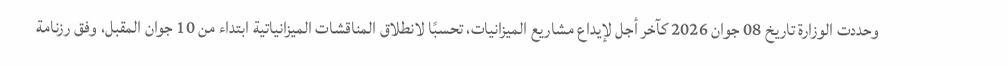وحددت الوزارة تاريخ 08 جوان 2026 كآخر أجل لإيداع مشاريع الميزانيات، تحسبًا لانطلاق المناقشات الميزانياتية ابتداء من 10 جوان المقبل، وفق رزنامة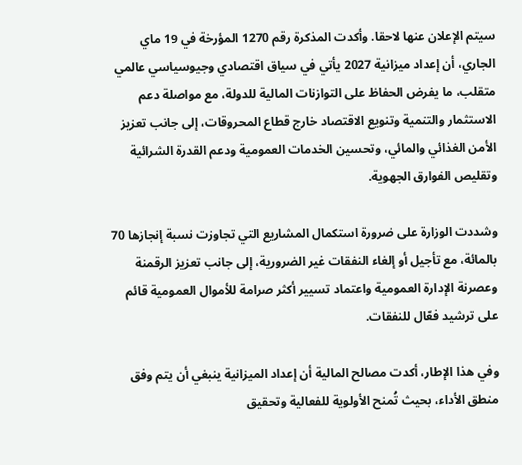سيتم الإعلان عنها لاحقا. وأكدت المذكرة رقم 1270 المؤرخة في 19 ماي الجاري، أن إعداد ميزانية 2027 يأتي في سياق اقتصادي وجيوسياسي عالمي متقلب، ما يفرض الحفاظ على التوازنات المالية للدولة، مع مواصلة دعم الاستثمار والتنمية وتنويع الاقتصاد خارج قطاع المحروقات، إلى جانب تعزيز الأمن الغذائي والمائي، وتحسين الخدمات العمومية ودعم القدرة الشرائية وتقليص الفوارق الجهوية.

وشددت الوزارة على ضرورة استكمال المشاريع التي تجاوزت نسبة إنجازها 70 بالمائة، مع تأجيل أو إلغاء النفقات غير الضرورية، إلى جانب تعزيز الرقمنة وعصرنة الإدارة العمومية واعتماد تسيير أكثر صرامة للأموال العمومية قائم على ترشيد فعّال للنفقات.

وفي هذا الإطار، أكدت مصالح المالية أن إعداد الميزانية ينبغي أن يتم وفق منطق الأداء، بحيث تُمنح الأولوية للفعالية وتحقيق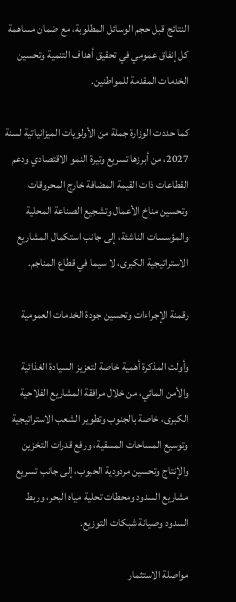النتائج قبل حجم الوسائل المطلوبة، مع ضمان مساهمة كل إنفاق عمومي في تحقيق أهداف التنمية وتحسين الخدمات المقدمة للمواطنين.

كما حددت الوزارة جملة من الأولويات الميزانياتية لسنة 2027، من أبرزها تسريع وتيرة النمو الاقتصادي ودعم القطاعات ذات القيمة المضافة خارج المحروقات وتحسين مناخ الأعمال وتشجيع الصناعة المحلية والمؤسسات الناشئة، إلى جانب استكمال المشاريع الاستراتيجية الكبرى، لا سيما في قطاع المناجم.

رقمنة الإجراءات وتحسين جودة الخدمات العمومية

وأولت المذكرة أهمية خاصة لتعزيز السيادة الغذائية والأمن المائي، من خلال مرافقة المشاريع الفلاحية الكبرى، خاصة بالجنوب وتطوير الشعب الاستراتيجية وتوسيع المساحات المسقية، ورفع قدرات التخزين والإنتاج وتحسين مردودية الحبوب، إلى جانب تسريع مشاريع السدود ومحطات تحلية مياه البحر، وربط السدود وصيانة شبكات التوزيع.

مواصلة الاستثمار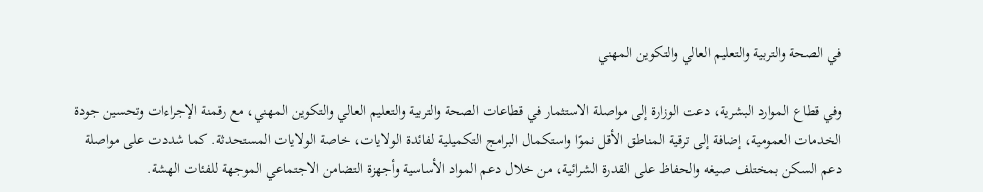في الصحة والتربية والتعليم العالي والتكوين المهني

وفي قطاع الموارد البشرية، دعت الوزارة إلى مواصلة الاستثمار في قطاعات الصحة والتربية والتعليم العالي والتكوين المهني، مع رقمنة الإجراءات وتحسين جودة الخدمات العمومية، إضافة إلى ترقية المناطق الأقل نموًا واستكمال البرامج التكميلية لفائدة الولايات، خاصة الولايات المستحدثة. كما شددت على مواصلة دعم السكن بمختلف صيغه والحفاظ على القدرة الشرائية، من خلال دعم المواد الأساسية وأجهزة التضامن الاجتماعي الموجهة للفئات الهشة.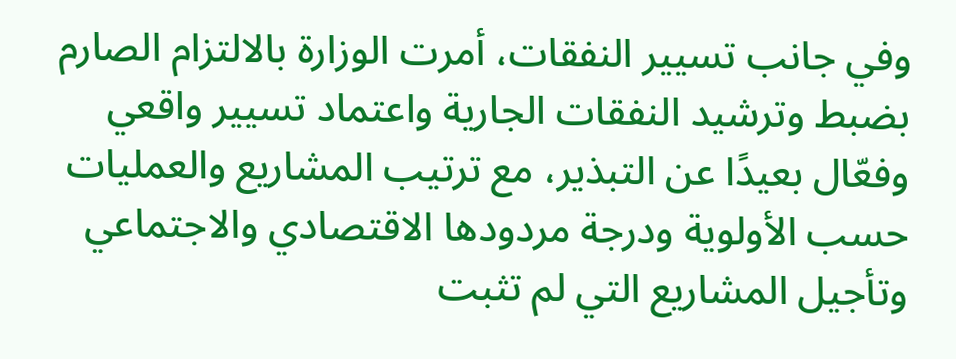وفي جانب تسيير النفقات، أمرت الوزارة بالالتزام الصارم بضبط وترشيد النفقات الجارية واعتماد تسيير واقعي وفعّال بعيدًا عن التبذير، مع ترتيب المشاريع والعمليات حسب الأولوية ودرجة مردودها الاقتصادي والاجتماعي وتأجيل المشاريع التي لم تثبت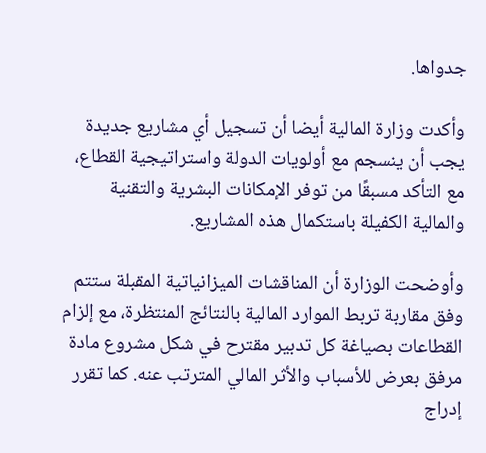جدواها.

وأكدت وزارة المالية أيضا أن تسجيل أي مشاريع جديدة يجب أن ينسجم مع أولويات الدولة واستراتيجية القطاع، مع التأكد مسبقًا من توفر الإمكانات البشرية والتقنية والمالية الكفيلة باستكمال هذه المشاريع.

وأوضحت الوزارة أن المناقشات الميزانياتية المقبلة ستتم وفق مقاربة تربط الموارد المالية بالنتائج المنتظرة، مع إلزام القطاعات بصياغة كل تدبير مقترح في شكل مشروع مادة مرفق بعرض للأسباب والأثر المالي المترتب عنه. كما تقرر إدراج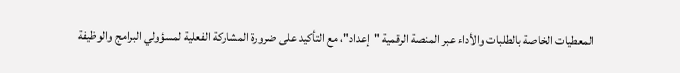المعطيات الخاصة بالطلبات والأداء عبر المنصة الرقمية "إعداد"، مع التأكيد على ضرورة المشاركة الفعلية لمسؤولي البرامج والوظيفة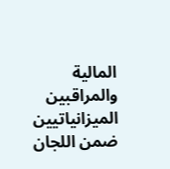المالية والمراقبين الميزانياتيين ضمن اللجان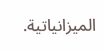الميزانياتية.